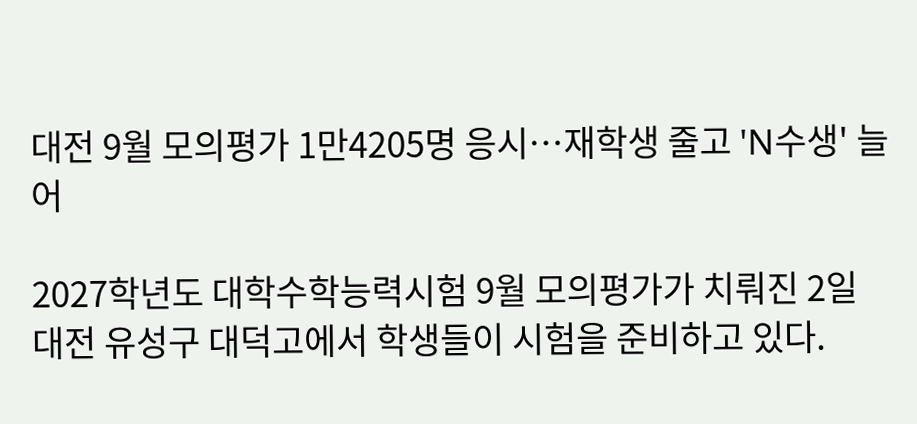대전 9월 모의평가 1만4205명 응시…재학생 줄고 'N수생' 늘어

2027학년도 대학수학능력시험 9월 모의평가가 치뤄진 2일 대전 유성구 대덕고에서 학생들이 시험을 준비하고 있다.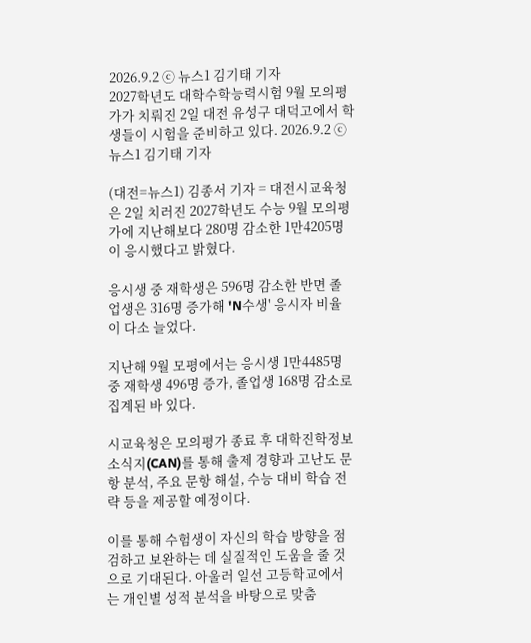2026.9.2 ⓒ 뉴스1 김기태 기자
2027학년도 대학수학능력시험 9월 모의평가가 치뤄진 2일 대전 유성구 대덕고에서 학생들이 시험을 준비하고 있다. 2026.9.2 ⓒ 뉴스1 김기태 기자

(대전=뉴스1) 김종서 기자 = 대전시교육청은 2일 치러진 2027학년도 수능 9월 모의평가에 지난해보다 280명 감소한 1만4205명이 응시했다고 밝혔다.

응시생 중 재학생은 596명 감소한 반면 졸업생은 316명 증가해 'N수생' 응시자 비율이 다소 늘었다.

지난해 9월 모평에서는 응시생 1만4485명 중 재학생 496명 증가, 졸업생 168명 감소로 집계된 바 있다.

시교육청은 모의평가 종료 후 대학진학정보소식지(CAN)를 통해 출제 경향과 고난도 문항 분석, 주요 문항 해설, 수능 대비 학습 전략 등을 제공할 예정이다.

이를 통해 수험생이 자신의 학습 방향을 점검하고 보완하는 데 실질적인 도움을 줄 것으로 기대된다. 아울러 일선 고등학교에서는 개인별 성적 분석을 바탕으로 맞춤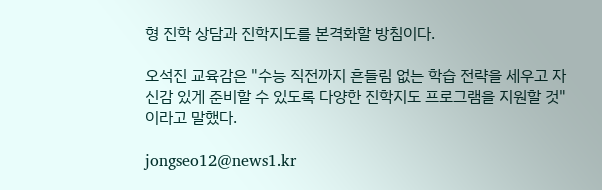형 진학 상담과 진학지도를 본격화할 방침이다.

오석진 교육감은 "수능 직전까지 흔들림 없는 학습 전략을 세우고 자신감 있게 준비할 수 있도록 다양한 진학지도 프로그램을 지원할 것"이라고 말했다.

jongseo12@news1.kr